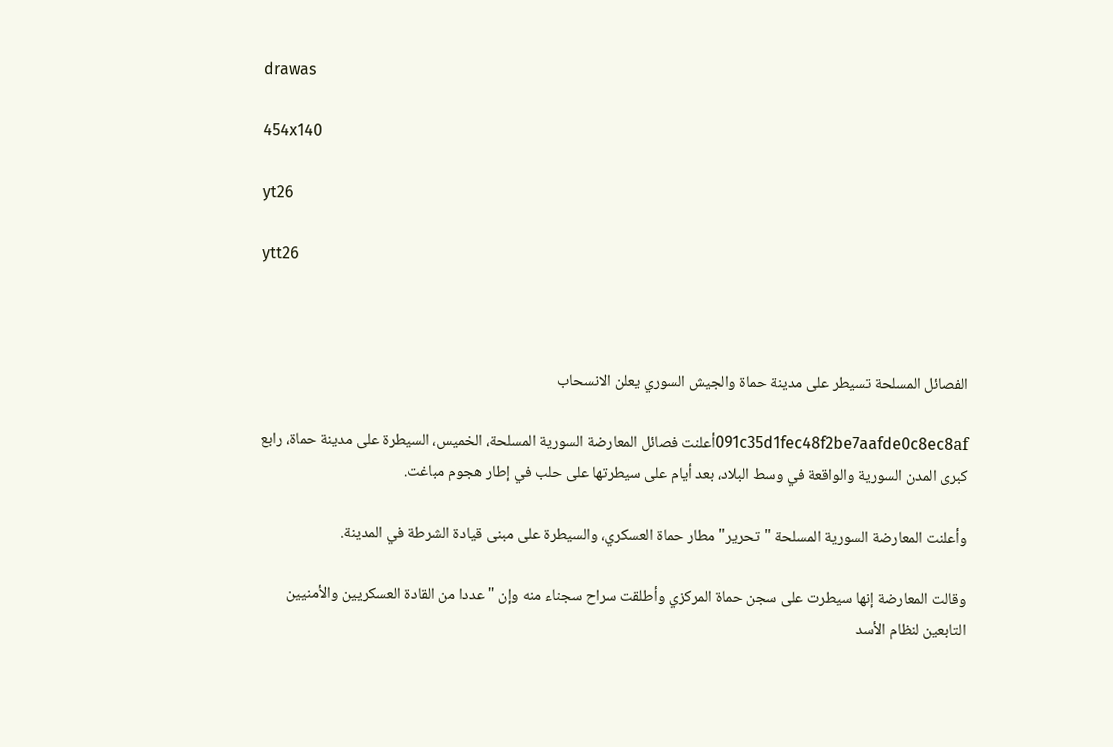drawas

454x140

yt26

ytt26



الفصائل المسلحة تسيطر على مدينة حماة والجيش السوري يعلن الانسحاب

091c35d1fec48f2be7aafde0c8ec8afأعلنت فصائل المعارضة السورية المسلحة، الخميس، السيطرة على مدينة حماة، رابع كبرى المدن السورية والواقعة في وسط البلاد، بعد أيام على سيطرتها على حلب في إطار هجوم مباغت.

وأعلنت المعارضة السورية المسلحة "تحرير" مطار حماة العسكري، والسيطرة على مبنى قيادة الشرطة في المدينة.

وقالت المعارضة إنها سيطرت على سجن حماة المركزي وأطلقت سراح سجناء منه وإن "عددا من القادة العسكريين والأمنيين التابعين لنظام الأسد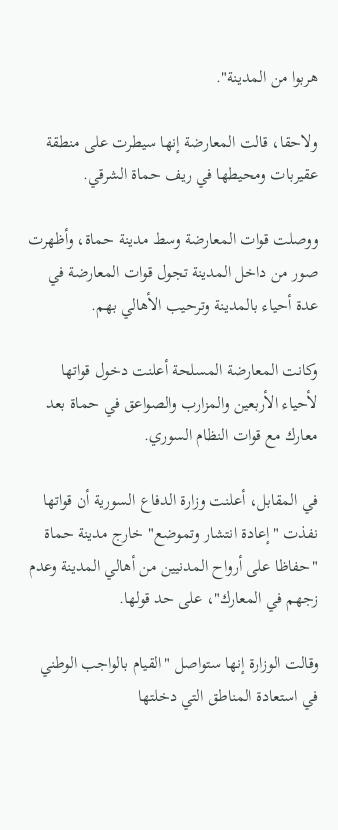هربوا من المدينة".

ولاحقا، قالت المعارضة إنها سيطرت على منطقة عقيربات ومحيطها في ريف حماة الشرقي.

ووصلت قوات المعارضة وسط مدينة حماة، وأظهرت صور من داخل المدينة تجول قوات المعارضة في عدة أحياء بالمدينة وترحيب الأهالي بهم.

وكانت المعارضة المسلحة أعلنت دخول قواتها لأحياء الأربعين والمزارب والصواعق في حماة بعد معارك مع قوات النظام السوري.

في المقابل، أعلنت وزارة الدفاع السورية أن قواتها نفذت "إعادة انتشار وتموضع" خارج مدينة حماة "حفاظا على أرواح المدنيين من أهالي المدينة وعدم زجهم في المعارك"، على حد قولها.

وقالت الوزارة إنها ستواصل "القيام بالواجب الوطني في استعادة المناطق التي دخلتها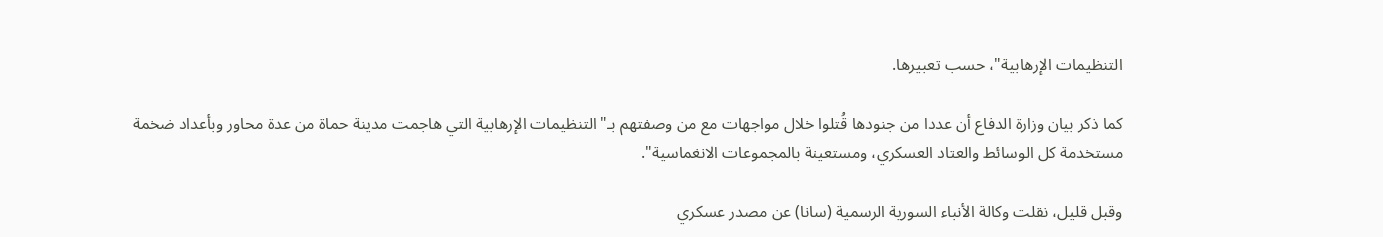التنظيمات الإرهابية"، حسب تعبيرها.

كما ذكر بيان وزارة الدفاع أن عددا من جنودها قُتلوا خلال مواجهات مع من وصفتهم بـ"التنظيمات الإرهابية التي هاجمت مدينة حماة من عدة محاور وبأعداد ضخمة مستخدمة كل الوسائط والعتاد العسكري، ومستعينة بالمجموعات الانغماسية".

وقبل قليل، نقلت وكالة الأنباء السورية الرسمية (سانا) عن مصدر عسكري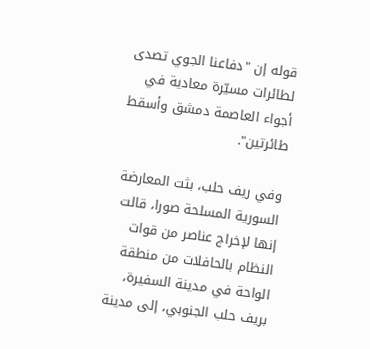قوله إن "دفاعنا الجوي تصدى لطائرات مسيّرة معادية في أجواء العاصمة دمشق وأسقط طائرتين".

وفي ريف حلب، بثت المعارضة السورية المسلحة صورا، قالت إنها لإخراج عناصر من قوات النظام بالحافلات من منطقة الواحة في مدينة السفيرة، بريف حلب الجنوبي، إلى مدينة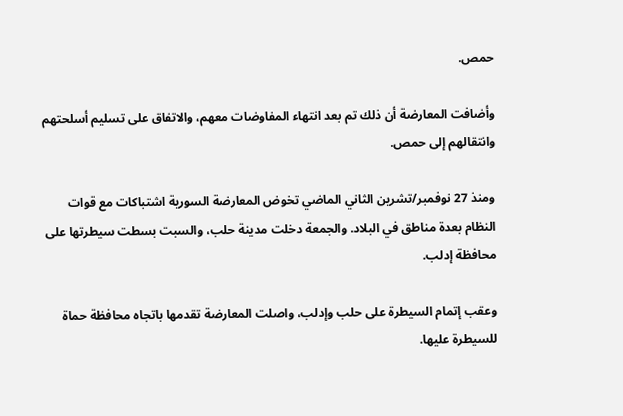حمص.

وأضافت المعارضة أن ذلك تم بعد انتهاء المفاوضات معهم، والاتفاق على تسليم أسلحتهم وانتقالهم إلى حمص.

ومنذ 27 نوفمبر/تشرين الثاني الماضي تخوض المعارضة السورية اشتباكات مع قوات النظام بعدة مناطق في البلاد. والجمعة دخلت مدينة حلب، والسبت بسطت سيطرتها على محافظة إدلب.

وعقب إتمام السيطرة على حلب وإدلب، واصلت المعارضة تقدمها باتجاه محافظة حماة للسيطرة عليها.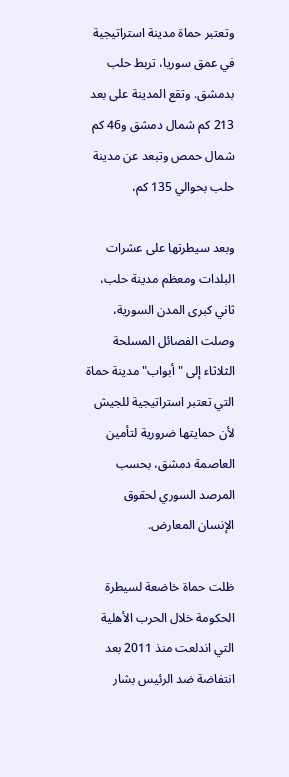وتعتبر حماة مدينة استراتيجية في عمق سوريا، تربط حلب بدمشق. وتقع المدينة على بعد 213 كم شمال دمشق و46 كم شمال حمص وتبعد عن مدينة حلب بحوالي 135 كم،

وبعد سيطرتها على عشرات البلدات ومعظم مدينة حلب، ثاني كبرى المدن السورية، وصلت الفصائل المسلحة الثلاثاء إلى "أبواب" مدينة حماة التي تعتبر استراتيجية للجيش لأن حمايتها ضرورية لتأمين العاصمة دمشق، بحسب المرصد السوري لحقوق الإنسان المعارض.

ظلت حماة خاضعة لسيطرة الحكومة خلال الحرب الأهلية التي اندلعت منذ 2011 بعد انتفاضة ضد الرئيس بشار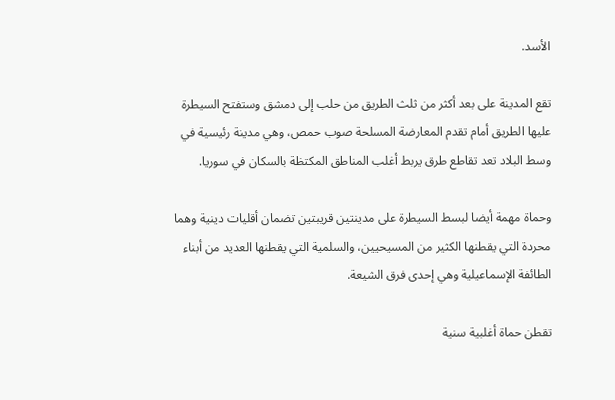الأسد.

تقع المدينة على بعد أكثر من ثلث الطريق من حلب إلى دمشق وستفتح السيطرة عليها الطريق أمام تقدم المعارضة المسلحة صوب حمص، وهي مدينة رئيسية في وسط البلاد تعد تقاطع طرق يربط أغلب المناطق المكتظة بالسكان في سوريا.

وحماة مهمة أيضا لبسط السيطرة على مدينتين قريبتين تضمان أقليات دينية وهما محردة التي يقطنها الكثير من المسيحيين، والسلمية التي يقطنها العديد من أبناء الطائفة الإسماعيلية وهي إحدى فرق الشيعة.

تقطن حماة أغلبية سنية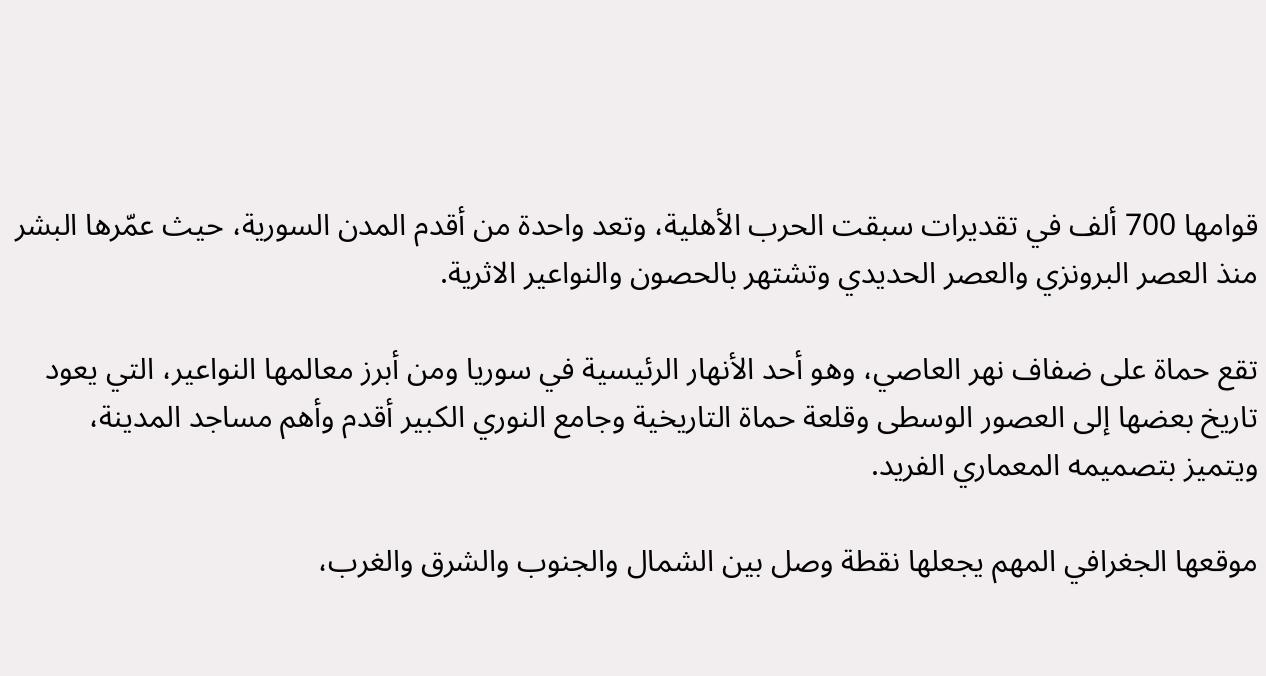قوامها 700 ألف في تقديرات سبقت الحرب الأهلية، وتعد واحدة من أقدم المدن السورية، حيث عمّرها البشر منذ العصر البرونزي والعصر الحديدي وتشتهر بالحصون والنواعير الاثرية.

تقع حماة على ضفاف نهر العاصي، وهو أحد الأنهار الرئيسية في سوريا ومن أبرز معالمها النواعير، التي يعود تاريخ بعضها إلى العصور الوسطى وقلعة حماة التاريخية وجامع النوري الكبير أقدم وأهم مساجد المدينة، ويتميز بتصميمه المعماري الفريد.

موقعها الجغرافي المهم يجعلها نقطة وصل بين الشمال والجنوب والشرق والغرب،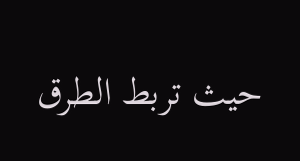حيث تربط الطرق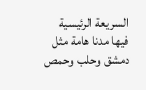السريعة الرئيسية فيها مدنا هامة مثل دمشق وحلب وحمص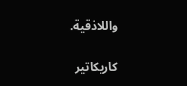واللاذقية.

كاريكاتير